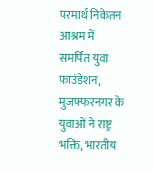परमार्थ निकेतन आश्रम में समर्पित युवा फाउंडेशन, मुजफ्फरनगर के युवाओं ने राष्ट्र भक्ति, भारतीय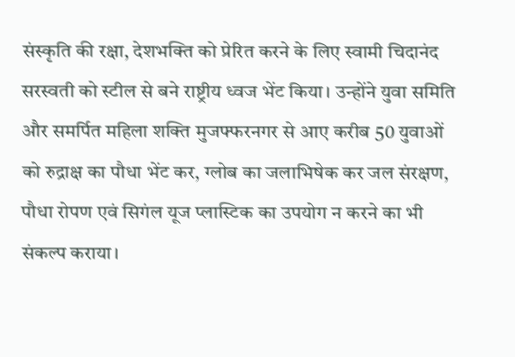संस्कृति की रक्षा, देशभक्ति को प्रेरित करने के लिए स्वामी चिदानंद सरस्वती को स्टील से बने राष्ट्रीय ध्वज भेंट किया। उन्होंने युवा समिति और समर्पित महिला शक्ति मुजफ्फरनगर से आए करीब 50 युवाओं को रुद्राक्ष का पौधा भेंट कर, ग्लोब का जलाभिषेक कर जल संरक्षण, पौधा रोपण एवं सिगंल यूज प्लास्टिक का उपयोग न करने का भी संकल्प कराया।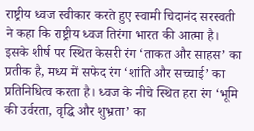राष्ट्रीय ध्वज स्वीकार करते हुए स्वामी चिदानंद सरस्वती ने कहा कि राष्ट्रीय ध्वज तिरंगा भारत की आत्मा है। इसके शीर्ष पर स्थित केसरी रंग ‘ताकत और साहस’ का प्रतीक है, मध्य में सफेद रंग ‘शांति और सच्चाई’ का प्रतिनिधित्व करता है। ध्वज के नीचे स्थित हरा रंग ‘भूमि की उर्वरता, वृद्धि और शुभ्रता’ का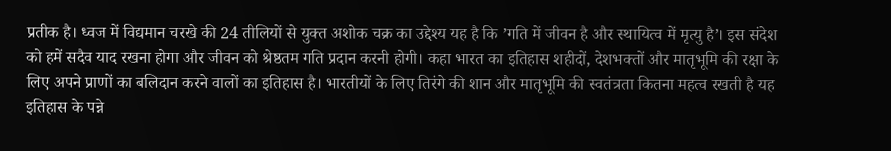प्रतीक है। ध्वज में विद्यमान चरखे की 24 तीलियों से युक्त अशोक चक्र का उद्देश्य यह है कि ’गति में जीवन है और स्थायित्व में मृत्यु है’। इस संदेश को हमें सदैव याद रखना होगा और जीवन को श्रेष्ठतम गति प्रदान करनी होगी। कहा भारत का इतिहास शहीदों, देशभक्तों और मातृभूमि की रक्षा के लिए अपने प्राणों का बलिदान करने वालों का इतिहास है। भारतीयों के लिए तिरंगे की शान और मातृभूमि की स्वतंत्रता कितना महत्व रखती है यह इतिहास के पन्ने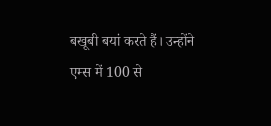बखूबी बयां करते हैं। उन्होंने एम्स में 100 से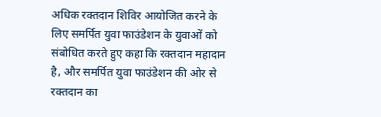अधिक रक्तदान शिविर आयोजित करने के लिए समर्पित युवा फाउंडेशन के युवाओं को संबोधित करते हुए कहा कि रक्तदान महादान है, और समर्पित युवा फाउंडेशन की ओर से रक्तदान का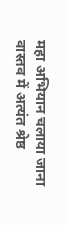महा अभियान चलाया जाना वास्तव में अत्यंत श्रेष्ठ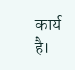कार्य है।